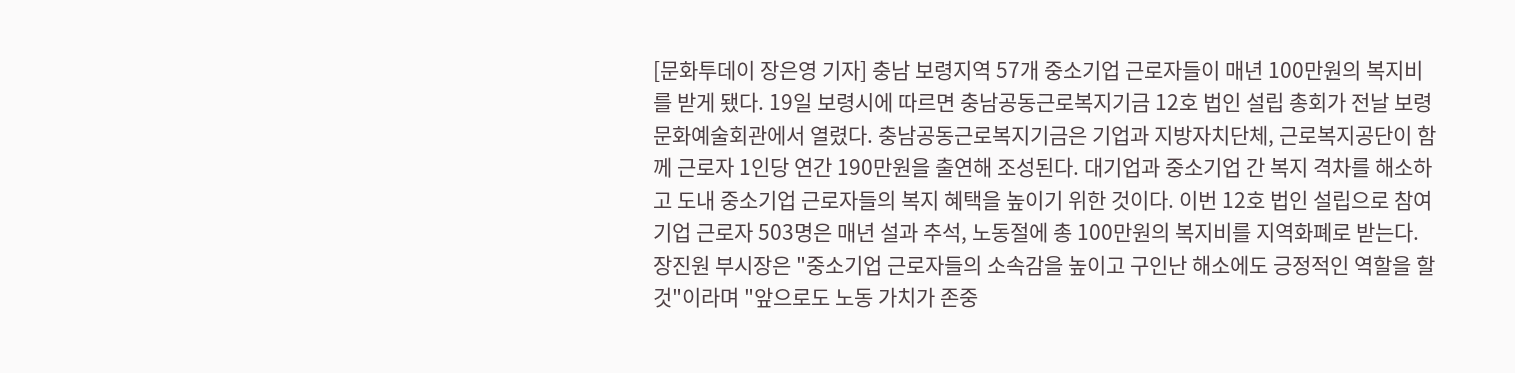[문화투데이 장은영 기자] 충남 보령지역 57개 중소기업 근로자들이 매년 100만원의 복지비를 받게 됐다. 19일 보령시에 따르면 충남공동근로복지기금 12호 법인 설립 총회가 전날 보령문화예술회관에서 열렸다. 충남공동근로복지기금은 기업과 지방자치단체, 근로복지공단이 함께 근로자 1인당 연간 190만원을 출연해 조성된다. 대기업과 중소기업 간 복지 격차를 해소하고 도내 중소기업 근로자들의 복지 혜택을 높이기 위한 것이다. 이번 12호 법인 설립으로 참여 기업 근로자 503명은 매년 설과 추석, 노동절에 총 100만원의 복지비를 지역화폐로 받는다. 장진원 부시장은 "중소기업 근로자들의 소속감을 높이고 구인난 해소에도 긍정적인 역할을 할 것"이라며 "앞으로도 노동 가치가 존중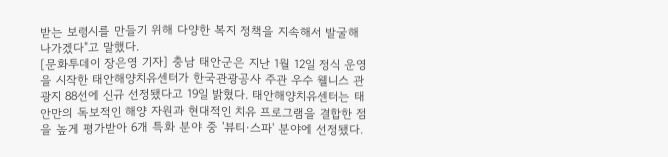받는 보령시를 만들기 위해 다양한 복지 정책을 지속해서 발굴해 나가겠다"고 말했다.
[문화투데이 장은영 기자] 충남 태안군은 지난 1월 12일 정식 운영을 시작한 태안해양치유센터가 한국관광공사 주관 우수 웰니스 관광지 88선에 신규 선정됐다고 19일 밝혔다. 태안해양치유센터는 태안만의 독보적인 해양 자원과 현대적인 치유 프로그램을 결합한 점을 높게 평가받아 6개 특화 분야 중 '뷰티·스파' 분야에 선정됐다.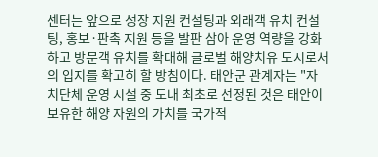센터는 앞으로 성장 지원 컨설팅과 외래객 유치 컨설팅, 홍보·판촉 지원 등을 발판 삼아 운영 역량을 강화하고 방문객 유치를 확대해 글로벌 해양치유 도시로서의 입지를 확고히 할 방침이다. 태안군 관계자는 "자치단체 운영 시설 중 도내 최초로 선정된 것은 태안이 보유한 해양 자원의 가치를 국가적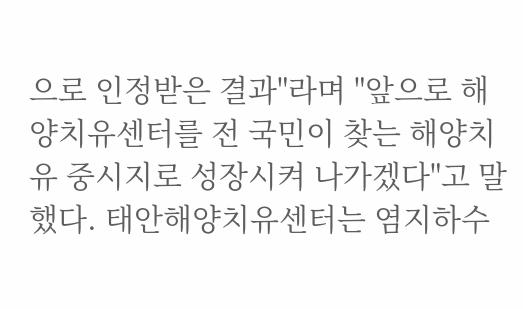으로 인정받은 결과"라며 "앞으로 해양치유센터를 전 국민이 찾는 해양치유 중시지로 성장시켜 나가겠다"고 말했다. 태안해양치유센터는 염지하수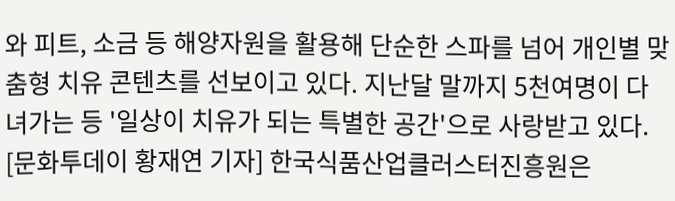와 피트, 소금 등 해양자원을 활용해 단순한 스파를 넘어 개인별 맞춤형 치유 콘텐츠를 선보이고 있다. 지난달 말까지 5천여명이 다녀가는 등 '일상이 치유가 되는 특별한 공간'으로 사랑받고 있다.
[문화투데이 황재연 기자] 한국식품산업클러스터진흥원은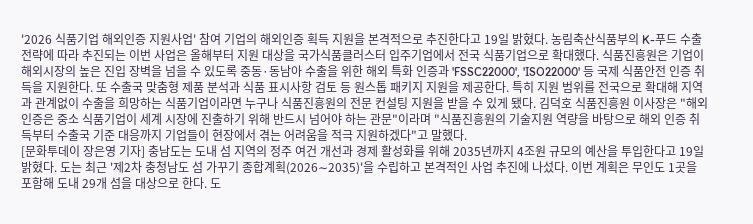'2026 식품기업 해외인증 지원사업' 참여 기업의 해외인증 획득 지원을 본격적으로 추진한다고 19일 밝혔다. 농림축산식품부의 K-푸드 수출 전략에 따라 추진되는 이번 사업은 올해부터 지원 대상을 국가식품클러스터 입주기업에서 전국 식품기업으로 확대했다. 식품진흥원은 기업이 해외시장의 높은 진입 장벽을 넘을 수 있도록 중동·동남아 수출을 위한 해외 특화 인증과 'FSSC22000', 'ISO22000' 등 국제 식품안전 인증 취득을 지원한다. 또 수출국 맞춤형 제품 분석과 식품 표시사항 검토 등 원스톱 패키지 지원을 제공한다. 특히 지원 범위를 전국으로 확대해 지역과 관계없이 수출을 희망하는 식품기업이라면 누구나 식품진흥원의 전문 컨설팅 지원을 받을 수 있게 됐다. 김덕호 식품진흥원 이사장은 "해외 인증은 중소 식품기업이 세계 시장에 진출하기 위해 반드시 넘어야 하는 관문"이라며 "식품진흥원의 기술지원 역량을 바탕으로 해외 인증 취득부터 수출국 기준 대응까지 기업들이 현장에서 겪는 어려움을 적극 지원하겠다"고 말했다.
[문화투데이 장은영 기자] 충남도는 도내 섬 지역의 정주 여건 개선과 경제 활성화를 위해 2035년까지 4조원 규모의 예산을 투입한다고 19일 밝혔다. 도는 최근 '제2차 충청남도 섬 가꾸기 종합계획(2026∼2035)'을 수립하고 본격적인 사업 추진에 나섰다. 이번 계획은 무인도 1곳을 포함해 도내 29개 섬을 대상으로 한다. 도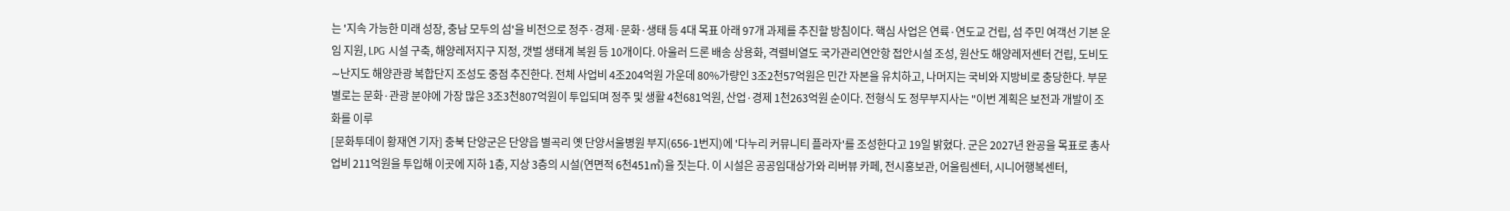는 '지속 가능한 미래 성장, 충남 모두의 섬'을 비전으로 정주·경제·문화·생태 등 4대 목표 아래 97개 과제를 추진할 방침이다. 핵심 사업은 연륙·연도교 건립, 섬 주민 여객선 기본 운임 지원, LPG 시설 구축, 해양레저지구 지정, 갯벌 생태계 복원 등 10개이다. 아울러 드론 배송 상용화, 격렬비열도 국가관리연안항 접안시설 조성, 원산도 해양레저센터 건립, 도비도∼난지도 해양관광 복합단지 조성도 중점 추진한다. 전체 사업비 4조204억원 가운데 80%가량인 3조2천57억원은 민간 자본을 유치하고, 나머지는 국비와 지방비로 충당한다. 부문별로는 문화·관광 분야에 가장 많은 3조3천807억원이 투입되며 정주 및 생활 4천681억원, 산업·경제 1천263억원 순이다. 전형식 도 정무부지사는 "이번 계획은 보전과 개발이 조화를 이루
[문화투데이 황재연 기자] 충북 단양군은 단양읍 별곡리 옛 단양서울병원 부지(656-1번지)에 '다누리 커뮤니티 플라자'를 조성한다고 19일 밝혔다. 군은 2027년 완공을 목표로 총사업비 211억원을 투입해 이곳에 지하 1층, 지상 3층의 시설(연면적 6천451㎡)을 짓는다. 이 시설은 공공임대상가와 리버뷰 카페, 전시홍보관, 어울림센터, 시니어행복센터,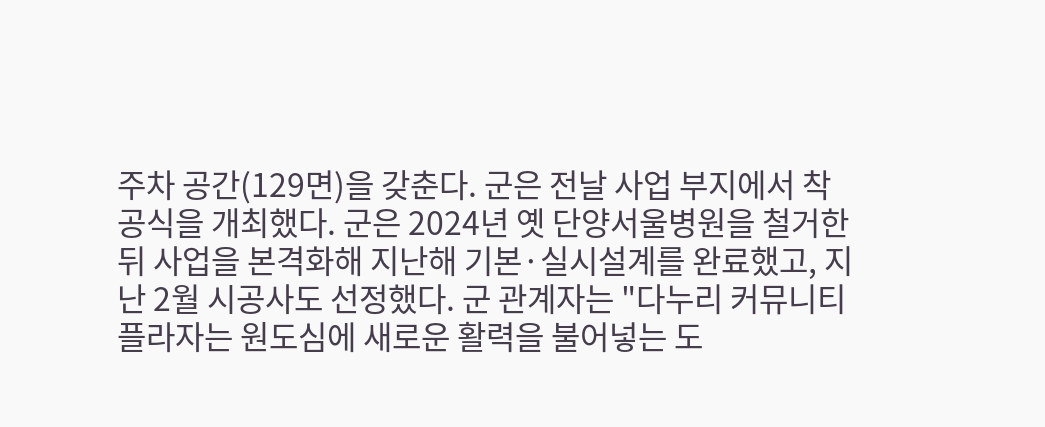주차 공간(129면)을 갖춘다. 군은 전날 사업 부지에서 착공식을 개최했다. 군은 2024년 옛 단양서울병원을 철거한 뒤 사업을 본격화해 지난해 기본·실시설계를 완료했고, 지난 2월 시공사도 선정했다. 군 관계자는 "다누리 커뮤니티 플라자는 원도심에 새로운 활력을 불어넣는 도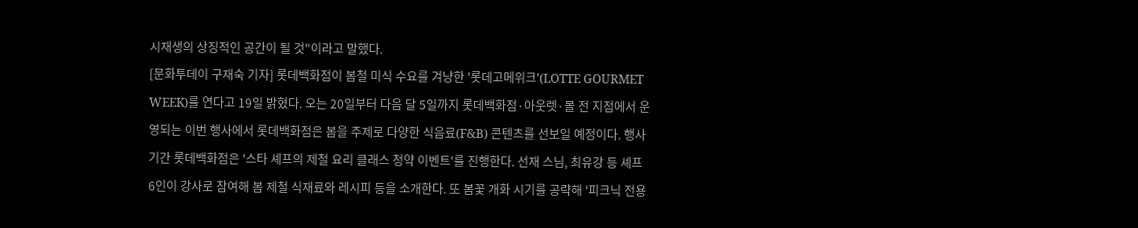시재생의 상징적인 공간이 될 것"이라고 말했다.
[문화투데이 구재숙 기자] 롯데백화점이 봄철 미식 수요를 겨냥한 '롯데고메위크'(LOTTE GOURMET WEEK)를 연다고 19일 밝혔다. 오는 20일부터 다음 달 5일까지 롯데백화점·아웃렛·몰 전 지점에서 운영되는 이번 행사에서 롯데백화점은 봄을 주제로 다양한 식음료(F&B) 콘텐츠를 선보일 예정이다. 행사 기간 롯데백화점은 '스타 셰프의 제철 요리 클래스 청약 이벤트'를 진행한다. 선재 스님, 최유강 등 셰프 6인이 강사로 참여해 봄 제철 식재료와 레시피 등을 소개한다. 또 봄꽃 개화 시기를 공략해 '피크닉 전용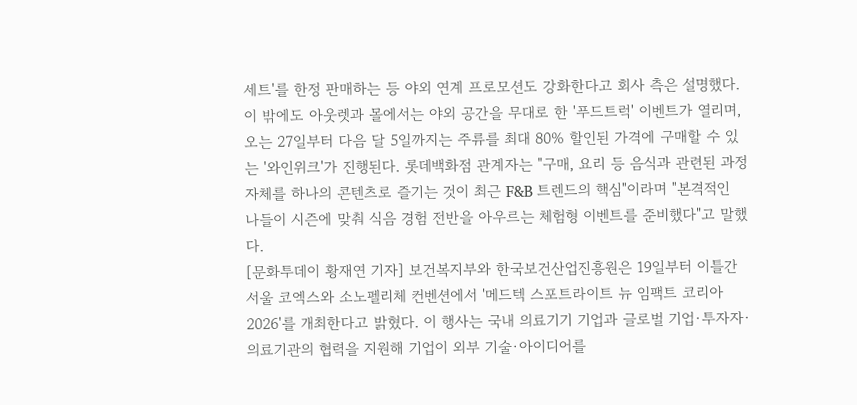세트'를 한정 판매하는 등 야외 연계 프로모션도 강화한다고 회사 측은 설명했다. 이 밖에도 아웃렛과 몰에서는 야외 공간을 무대로 한 '푸드트럭' 이벤트가 열리며, 오는 27일부터 다음 달 5일까지는 주류를 최대 80% 할인된 가격에 구매할 수 있는 '와인위크'가 진행된다. 롯데백화점 관계자는 "구매, 요리 등 음식과 관련된 과정 자체를 하나의 콘텐츠로 즐기는 것이 최근 F&B 트렌드의 핵심"이라며 "본격적인 나들이 시즌에 맞춰 식음 경험 전반을 아우르는 체험형 이벤트를 준비했다"고 말했다.
[문화투데이 황재연 기자] 보건복지부와 한국보건산업진흥원은 19일부터 이틀간 서울 코엑스와 소노펠리체 컨벤션에서 '메드텍 스포트라이트 뉴 임팩트 코리아 2026'를 개최한다고 밝혔다. 이 행사는 국내 의료기기 기업과 글로벌 기업·투자자·의료기관의 협력을 지원해 기업이 외부 기술·아이디어를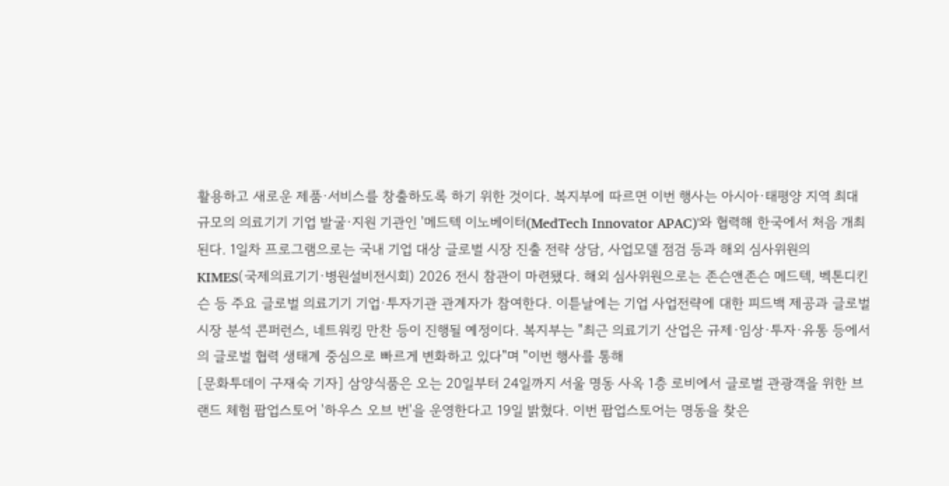활용하고 새로운 제품·서비스를 창출하도록 하기 위한 것이다. 복지부에 따르면 이번 행사는 아시아·태평양 지역 최대 규모의 의료기기 기업 발굴·지원 기관인 '메드텍 이노베이터(MedTech Innovator APAC)'와 협력해 한국에서 처음 개최된다. 1일차 프로그램으로는 국내 기업 대상 글로벌 시장 진출 전략 상담, 사업모델 점검 등과 해외 심사위원의 KIMES(국제의료기기·병원설비전시회) 2026 전시 참관이 마련됐다. 해외 심사위원으로는 존슨앤존슨 메드텍, 벡톤디킨슨 등 주요 글로벌 의료기기 기업·투자기관 관계자가 참여한다. 이튿날에는 기업 사업전략에 대한 피드백 제공과 글로벌 시장 분석 콘퍼런스, 네트워킹 만찬 등이 진행될 예정이다. 복지부는 "최근 의료기기 산업은 규제·임상·투자·유통 등에서의 글로벌 협력 생태계 중심으로 빠르게 변화하고 있다"며 "이번 행사를 통해
[문화투데이 구재숙 기자] 삼양식품은 오는 20일부터 24일까지 서울 명동 사옥 1층 로비에서 글로벌 관광객을 위한 브랜드 체험 팝업스토어 '하우스 오브 번'을 운영한다고 19일 밝혔다. 이번 팝업스토어는 명동을 찾은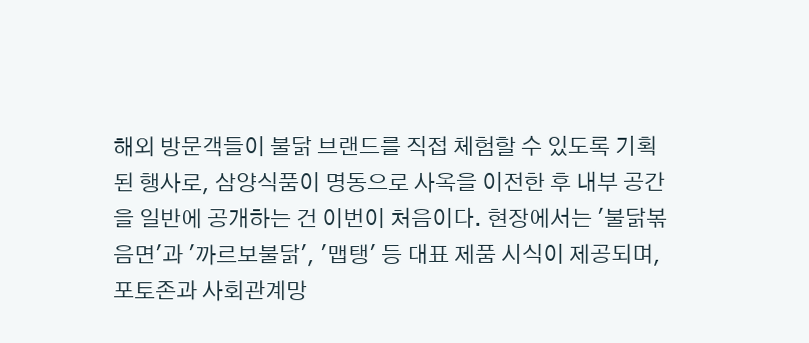해외 방문객들이 불닭 브랜드를 직접 체험할 수 있도록 기획된 행사로, 삼양식품이 명동으로 사옥을 이전한 후 내부 공간을 일반에 공개하는 건 이번이 처음이다. 현장에서는 '불닭볶음면'과 '까르보불닭', '맵탱' 등 대표 제품 시식이 제공되며, 포토존과 사회관계망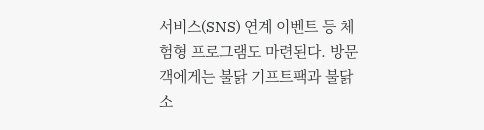서비스(SNS) 연계 이벤트 등 체험형 프로그램도 마련된다. 방문객에게는 불닭 기프트팩과 불닭소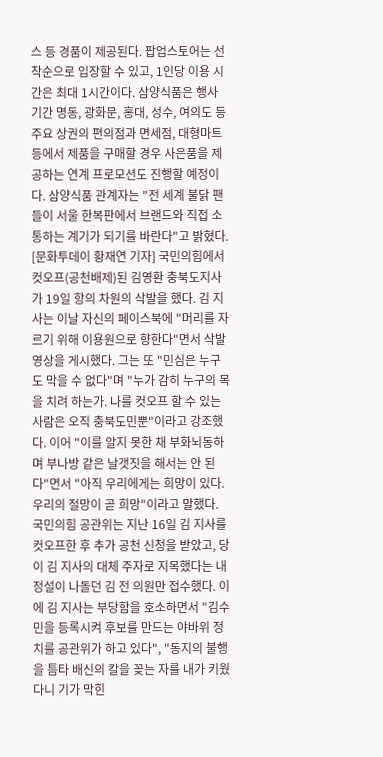스 등 경품이 제공된다. 팝업스토어는 선착순으로 입장할 수 있고, 1인당 이용 시간은 최대 1시간이다. 삼양식품은 행사 기간 명동, 광화문, 홍대, 성수, 여의도 등 주요 상권의 편의점과 면세점, 대형마트 등에서 제품을 구매할 경우 사은품을 제공하는 연계 프로모션도 진행할 예정이다. 삼양식품 관계자는 "전 세계 불닭 팬들이 서울 한복판에서 브랜드와 직접 소통하는 계기가 되기를 바란다"고 밝혔다.
[문화투데이 황재연 기자] 국민의힘에서 컷오프(공천배제)된 김영환 충북도지사가 19일 항의 차원의 삭발을 했다. 김 지사는 이날 자신의 페이스북에 "머리를 자르기 위해 이용원으로 향한다"면서 삭발 영상을 게시했다. 그는 또 "민심은 누구도 막을 수 없다"며 "누가 감히 누구의 목을 치려 하는가. 나를 컷오프 할 수 있는 사람은 오직 충북도민뿐"이라고 강조했다. 이어 "이를 알지 못한 채 부화뇌동하며 부나방 같은 날갯짓을 해서는 안 된다"면서 "아직 우리에게는 희망이 있다. 우리의 절망이 곧 희망"이라고 말했다. 국민의힘 공관위는 지난 16일 김 지사를 컷오프한 후 추가 공천 신청을 받았고, 당이 김 지사의 대체 주자로 지목했다는 내정설이 나돌던 김 전 의원만 접수했다. 이에 김 지사는 부당함을 호소하면서 "김수민을 등록시켜 후보를 만드는 야바위 정치를 공관위가 하고 있다", "동지의 불행을 틈타 배신의 칼을 꽂는 자를 내가 키웠다니 기가 막힌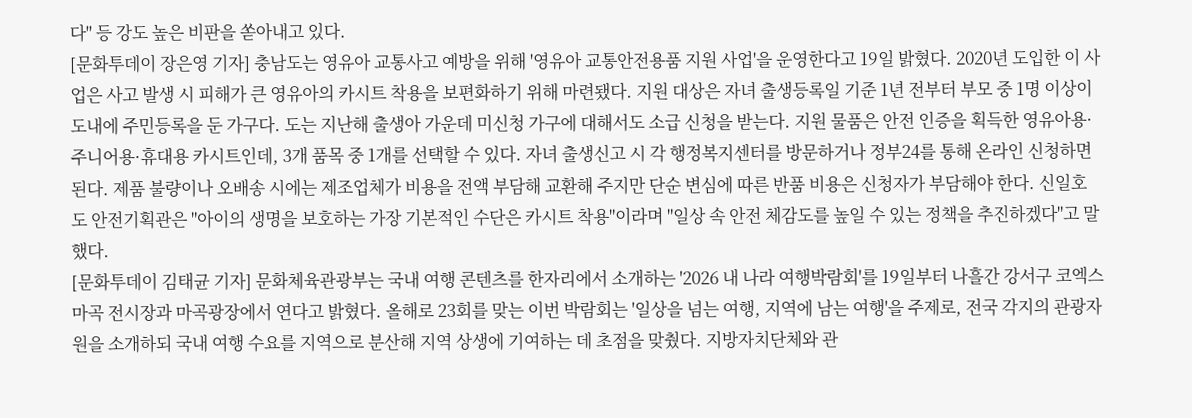다" 등 강도 높은 비판을 쏟아내고 있다.
[문화투데이 장은영 기자] 충남도는 영유아 교통사고 예방을 위해 '영유아 교통안전용품 지원 사업'을 운영한다고 19일 밝혔다. 2020년 도입한 이 사업은 사고 발생 시 피해가 큰 영유아의 카시트 착용을 보편화하기 위해 마련됐다. 지원 대상은 자녀 출생등록일 기준 1년 전부터 부모 중 1명 이상이 도내에 주민등록을 둔 가구다. 도는 지난해 출생아 가운데 미신청 가구에 대해서도 소급 신청을 받는다. 지원 물품은 안전 인증을 획득한 영유아용·주니어용·휴대용 카시트인데, 3개 품목 중 1개를 선택할 수 있다. 자녀 출생신고 시 각 행정복지센터를 방문하거나 정부24를 통해 온라인 신청하면 된다. 제품 불량이나 오배송 시에는 제조업체가 비용을 전액 부담해 교환해 주지만 단순 변심에 따른 반품 비용은 신청자가 부담해야 한다. 신일호 도 안전기획관은 "아이의 생명을 보호하는 가장 기본적인 수단은 카시트 착용"이라며 "일상 속 안전 체감도를 높일 수 있는 정책을 추진하겠다"고 말했다.
[문화투데이 김태균 기자] 문화체육관광부는 국내 여행 콘텐츠를 한자리에서 소개하는 '2026 내 나라 여행박람회'를 19일부터 나흘간 강서구 코엑스 마곡 전시장과 마곡광장에서 연다고 밝혔다. 올해로 23회를 맞는 이번 박람회는 '일상을 넘는 여행, 지역에 남는 여행'을 주제로, 전국 각지의 관광자원을 소개하되 국내 여행 수요를 지역으로 분산해 지역 상생에 기여하는 데 초점을 맞췄다. 지방자치단체와 관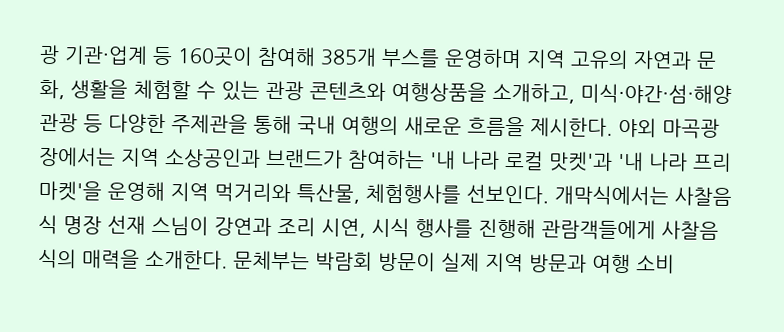광 기관·업계 등 160곳이 참여해 385개 부스를 운영하며 지역 고유의 자연과 문화, 생활을 체험할 수 있는 관광 콘텐츠와 여행상품을 소개하고, 미식·야간·섬·해양 관광 등 다양한 주제관을 통해 국내 여행의 새로운 흐름을 제시한다. 야외 마곡광장에서는 지역 소상공인과 브랜드가 참여하는 '내 나라 로컬 맛켓'과 '내 나라 프리마켓'을 운영해 지역 먹거리와 특산물, 체험행사를 선보인다. 개막식에서는 사찰음식 명장 선재 스님이 강연과 조리 시연, 시식 행사를 진행해 관람객들에게 사찰음식의 매력을 소개한다. 문체부는 박람회 방문이 실제 지역 방문과 여행 소비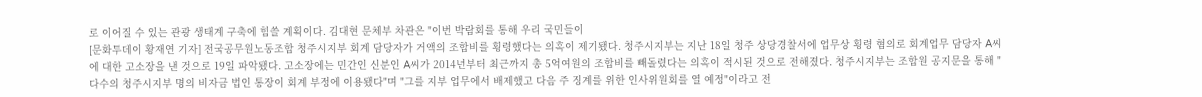로 이어질 수 있는 관광 생태계 구축에 힘쓸 계획이다. 김대현 문체부 차관은 "이번 박람회를 통해 우리 국민들이
[문화투데이 황재연 기자] 전국공무원노동조합 청주시지부 회계 담당자가 거액의 조합비를 횡령했다는 의혹이 제기됐다. 청주시지부는 지난 18일 청주 상당경찰서에 업무상 횡령 혐의로 회계업무 담당자 A씨에 대한 고소장을 낸 것으로 19일 파악됐다. 고소장에는 민간인 신분인 A씨가 2014년부터 최근까지 총 5억여원의 조합비를 빼돌렸다는 의혹이 적시된 것으로 전해졌다. 청주시지부는 조합원 공지문을 통해 "다수의 청주시지부 명의 비자금 법인 통장이 회계 부정에 이용됐다"며 "그를 지부 업무에서 배제했고 다음 주 징계를 위한 인사위원회를 열 예정"이라고 전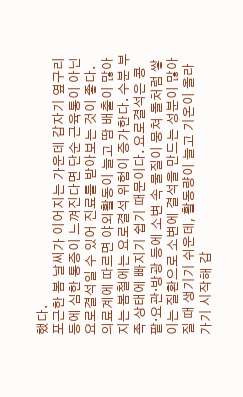했다.
포근한 봄 날씨가 이어지는 가운데 갑자기 옆구리 등에 심한 통증이 느껴진다면 단순 근육통이 아닌 요로결석일 수 있어 진료를 받아보는 것이 좋다. 의료계에 따르면 야외활동이 늘고 땀 배출이 많아지는 봄철에는 요로결석 위험이 증가한다. 수분 부족 상태에 빠지기 쉽기 때문이다. 요로결석은 콩팥·요관·방광 등에 소변 속 물질이 뭉쳐 돌처럼 쌓이는 질환으로 소변에 결석을 만드는 성분이 많아질 때 생기기 쉬운데, 활동량이 늘고 기온이 올라가기 시작해 갑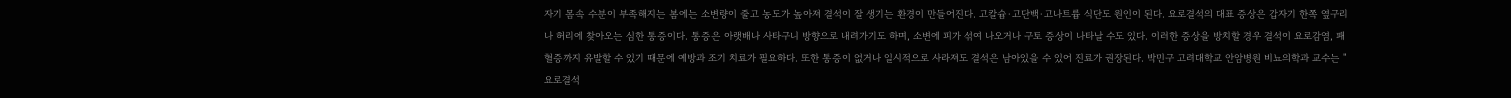자기 몸속 수분이 부족해지는 봄에는 소변량이 줄고 농도가 높아져 결석이 잘 생기는 환경이 만들어진다. 고칼슘·고단백·고나트륨 식단도 원인이 된다. 요로결석의 대표 증상은 갑자기 한쪽 옆구리나 허리에 찾아오는 심한 통증이다. 통증은 아랫배나 사타구니 방향으로 내려가기도 하며, 소변에 피가 섞여 나오거나 구토 증상이 나타날 수도 있다. 이러한 증상을 방치할 경우 결석이 요로감염, 패혈증까지 유발할 수 있기 때문에 예방과 조기 치료가 필요하다. 또한 통증이 없거나 일시적으로 사라져도 결석은 남아있을 수 있어 진료가 권장된다. 박민구 고려대학교 안암병원 비뇨의학과 교수는 "요로결석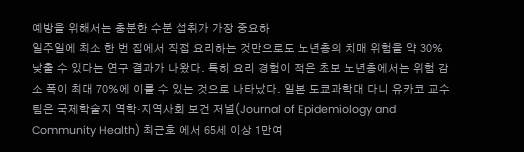예방을 위해서는 충분한 수분 섭취가 가장 중요하
일주일에 최소 한 번 집에서 직접 요리하는 것만으로도 노년층의 치매 위험을 약 30% 낮출 수 있다는 연구 결과가 나왔다. 특히 요리 경험이 적은 초보 노년층에서는 위험 감소 폭이 최대 70%에 이를 수 있는 것으로 나타났다. 일본 도쿄과학대 다니 유카코 교수팀은 국제학술지 역학·지역사회 보건 저널(Journal of Epidemiology and Community Health) 최근호 에서 65세 이상 1만여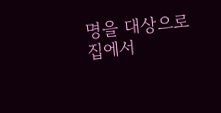명을 대상으로 집에서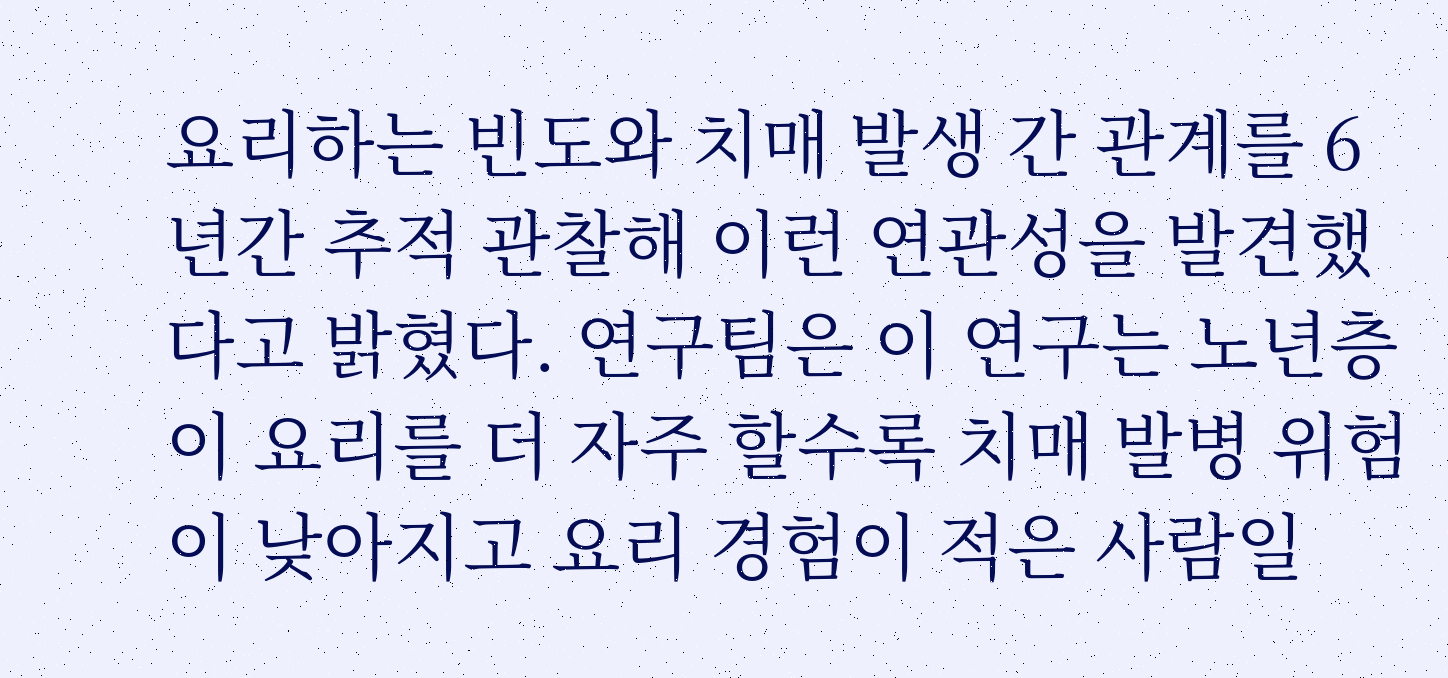요리하는 빈도와 치매 발생 간 관계를 6년간 추적 관찰해 이런 연관성을 발견했다고 밝혔다. 연구팀은 이 연구는 노년층이 요리를 더 자주 할수록 치매 발병 위험이 낮아지고 요리 경험이 적은 사람일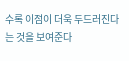수록 이점이 더욱 두드러진다는 것을 보여준다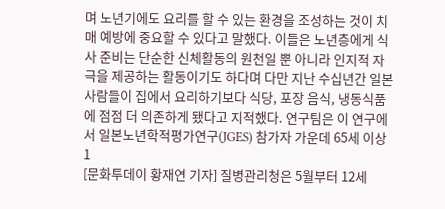며 노년기에도 요리를 할 수 있는 환경을 조성하는 것이 치매 예방에 중요할 수 있다고 말했다. 이들은 노년층에게 식사 준비는 단순한 신체활동의 원천일 뿐 아니라 인지적 자극을 제공하는 활동이기도 하다며 다만 지난 수십년간 일본 사람들이 집에서 요리하기보다 식당, 포장 음식, 냉동식품에 점점 더 의존하게 됐다고 지적했다. 연구팀은 이 연구에서 일본노년학적평가연구(JGES) 참가자 가운데 65세 이상 1
[문화투데이 황재연 기자] 질병관리청은 5월부터 12세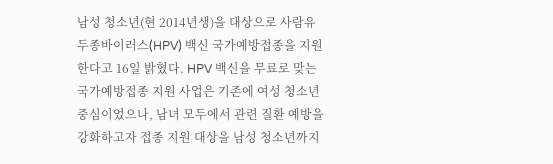남성 청소년(현 2014년생)을 대상으로 사람유두종바이러스(HPV) 백신 국가예방접종을 지원한다고 16일 밝혔다. HPV 백신을 무료로 맞는 국가예방접종 지원 사업은 기존에 여성 청소년 중심이었으나, 남녀 모두에서 관련 질환 예방을 강화하고자 접종 지원 대상을 남성 청소년까지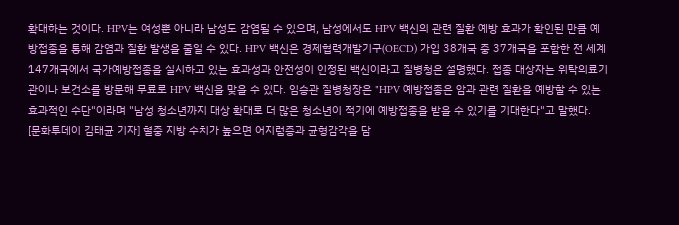확대하는 것이다. HPV는 여성뿐 아니라 남성도 감염될 수 있으며, 남성에서도 HPV 백신의 관련 질환 예방 효과가 확인된 만큼 예방접종을 통해 감염과 질환 발생을 줄일 수 있다. HPV 백신은 경제협력개발기구(OECD) 가입 38개국 중 37개국을 포함한 전 세계 147개국에서 국가예방접종을 실시하고 있는 효과성과 안전성이 인정된 백신이라고 질병청은 설명했다. 접종 대상자는 위탁의료기관이나 보건소를 방문해 무료로 HPV 백신을 맞을 수 있다. 임승관 질병청장은 "HPV 예방접종은 암과 관련 질환을 예방할 수 있는 효과적인 수단"이라며 "남성 청소년까지 대상 확대로 더 많은 청소년이 적기에 예방접종을 받을 수 있기를 기대한다"고 말했다.
[문화투데이 김태균 기자] 혈중 지방 수치가 높으면 어지럼증과 균형감각을 담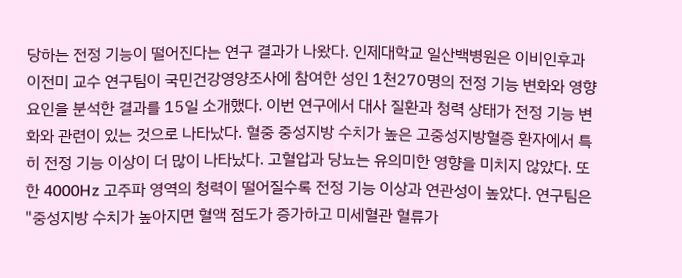당하는 전정 기능이 떨어진다는 연구 결과가 나왔다. 인제대학교 일산백병원은 이비인후과 이전미 교수 연구팀이 국민건강영양조사에 참여한 성인 1천270명의 전정 기능 변화와 영향 요인을 분석한 결과를 15일 소개했다. 이번 연구에서 대사 질환과 청력 상태가 전정 기능 변화와 관련이 있는 것으로 나타났다. 혈중 중성지방 수치가 높은 고중성지방혈증 환자에서 특히 전정 기능 이상이 더 많이 나타났다. 고혈압과 당뇨는 유의미한 영향을 미치지 않았다. 또한 4000Hz 고주파 영역의 청력이 떨어질수록 전정 기능 이상과 연관성이 높았다. 연구팀은 "중성지방 수치가 높아지면 혈액 점도가 증가하고 미세혈관 혈류가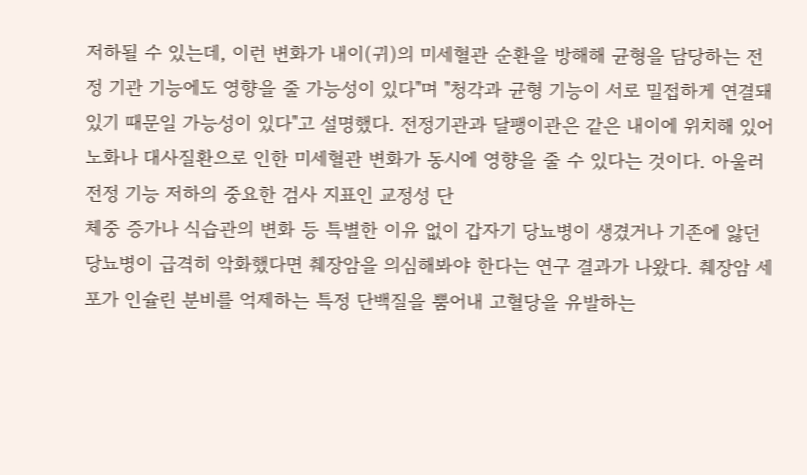저하될 수 있는데, 이런 변화가 내이(귀)의 미세혈관 순환을 방해해 균형을 담당하는 전정 기관 기능에도 영향을 줄 가능성이 있다"며 "청각과 균형 기능이 서로 밀접하게 연결돼 있기 때문일 가능성이 있다"고 설명했다. 전정기관과 달팽이관은 같은 내이에 위치해 있어 노화나 대사질환으로 인한 미세혈관 변화가 동시에 영향을 줄 수 있다는 것이다. 아울러 전정 기능 저하의 중요한 검사 지표인 교정성 단
체중 증가나 식습관의 변화 등 특별한 이유 없이 갑자기 당뇨병이 생겼거나 기존에 앓던 당뇨병이 급격히 악화했다면 췌장암을 의심해봐야 한다는 연구 결과가 나왔다. 췌장암 세포가 인슐린 분비를 억제하는 특정 단백질을 뿜어내 고혈당을 유발하는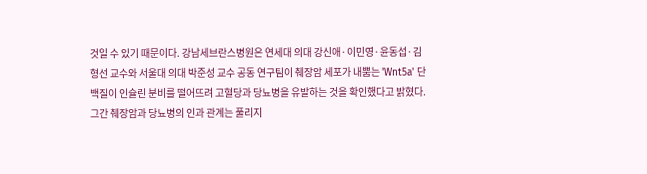것일 수 있기 때문이다. 강남세브란스병원은 연세대 의대 강신애·이민영·윤동섭·김형선 교수와 서울대 의대 박준성 교수 공동 연구팀이 췌장암 세포가 내뿜는 'Wnt5a' 단백질이 인슐린 분비를 떨어뜨려 고혈당과 당뇨병을 유발하는 것을 확인했다고 밝혔다. 그간 췌장암과 당뇨병의 인과 관계는 풀리지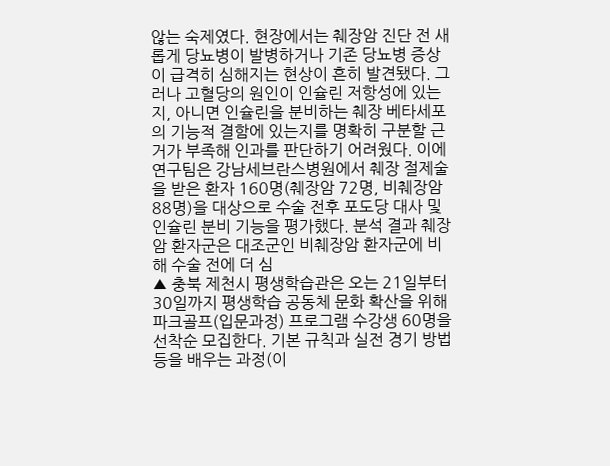않는 숙제였다. 현장에서는 췌장암 진단 전 새롭게 당뇨병이 발병하거나 기존 당뇨병 증상이 급격히 심해지는 현상이 흔히 발견됐다. 그러나 고혈당의 원인이 인슐린 저항성에 있는지, 아니면 인슐린을 분비하는 췌장 베타세포의 기능적 결함에 있는지를 명확히 구분할 근거가 부족해 인과를 판단하기 어려웠다. 이에 연구팀은 강남세브란스병원에서 췌장 절제술을 받은 환자 160명(췌장암 72명, 비췌장암 88명)을 대상으로 수술 전후 포도당 대사 및 인슐린 분비 기능을 평가했다. 분석 결과 췌장암 환자군은 대조군인 비췌장암 환자군에 비해 수술 전에 더 심
▲ 충북 제천시 평생학습관은 오는 21일부터 30일까지 평생학습 공동체 문화 확산을 위해 파크골프(입문과정) 프로그램 수강생 60명을 선착순 모집한다. 기본 규칙과 실전 경기 방법 등을 배우는 과정(이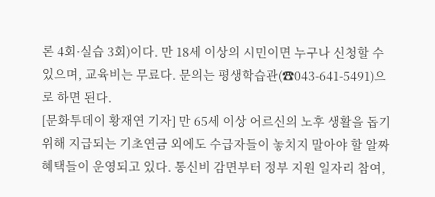론 4회·실습 3회)이다. 만 18세 이상의 시민이면 누구나 신청할 수 있으며, 교육비는 무료다. 문의는 평생학습관(☎043-641-5491)으로 하면 된다.
[문화투데이 황재연 기자] 만 65세 이상 어르신의 노후 생활을 돕기 위해 지급되는 기초연금 외에도 수급자들이 놓치지 말아야 할 알짜혜택들이 운영되고 있다. 통신비 감면부터 정부 지원 일자리 참여,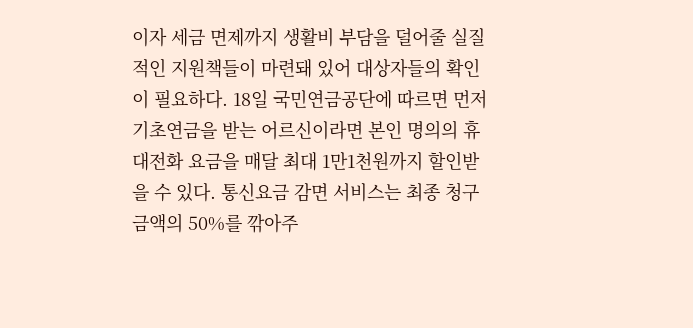이자 세금 면제까지 생활비 부담을 덜어줄 실질적인 지원책들이 마련돼 있어 대상자들의 확인이 필요하다. 18일 국민연금공단에 따르면 먼저 기초연금을 받는 어르신이라면 본인 명의의 휴대전화 요금을 매달 최대 1만1천원까지 할인받을 수 있다. 통신요금 감면 서비스는 최종 청구 금액의 50%를 깎아주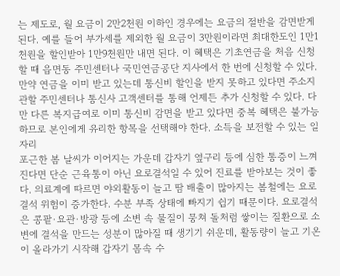는 제도로, 월 요금이 2만2천원 이하인 경우에는 요금의 절반을 감면받게 된다. 예를 들어 부가세를 제외한 월 요금이 3만원이라면 최대한도인 1만1천원을 할인받아 1만9천원만 내면 된다. 이 혜택은 기초연금을 처음 신청할 때 읍면동 주민센터나 국민연금공단 지사에서 한 번에 신청할 수 있다. 만약 연금을 이미 받고 있는데 통신비 할인을 받지 못하고 있다면 주소지 관할 주민센터나 통신사 고객센터를 통해 언제든 추가 신청할 수 있다. 다만 다른 복지급여로 이미 통신비 감면을 받고 있다면 중복 혜택은 불가능하므로 본인에게 유리한 항목을 선택해야 한다. 소득을 보전할 수 있는 일자리
포근한 봄 날씨가 이어지는 가운데 갑자기 옆구리 등에 심한 통증이 느껴진다면 단순 근육통이 아닌 요로결석일 수 있어 진료를 받아보는 것이 좋다. 의료계에 따르면 야외활동이 늘고 땀 배출이 많아지는 봄철에는 요로결석 위험이 증가한다. 수분 부족 상태에 빠지기 쉽기 때문이다. 요로결석은 콩팥·요관·방광 등에 소변 속 물질이 뭉쳐 돌처럼 쌓이는 질환으로 소변에 결석을 만드는 성분이 많아질 때 생기기 쉬운데, 활동량이 늘고 기온이 올라가기 시작해 갑자기 몸속 수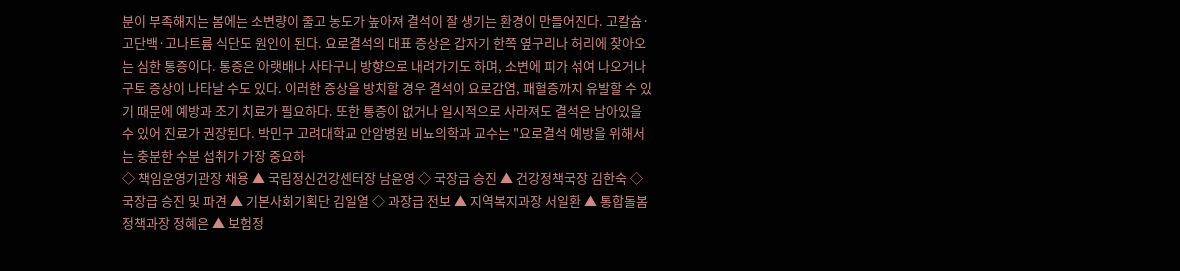분이 부족해지는 봄에는 소변량이 줄고 농도가 높아져 결석이 잘 생기는 환경이 만들어진다. 고칼슘·고단백·고나트륨 식단도 원인이 된다. 요로결석의 대표 증상은 갑자기 한쪽 옆구리나 허리에 찾아오는 심한 통증이다. 통증은 아랫배나 사타구니 방향으로 내려가기도 하며, 소변에 피가 섞여 나오거나 구토 증상이 나타날 수도 있다. 이러한 증상을 방치할 경우 결석이 요로감염, 패혈증까지 유발할 수 있기 때문에 예방과 조기 치료가 필요하다. 또한 통증이 없거나 일시적으로 사라져도 결석은 남아있을 수 있어 진료가 권장된다. 박민구 고려대학교 안암병원 비뇨의학과 교수는 "요로결석 예방을 위해서는 충분한 수분 섭취가 가장 중요하
◇ 책임운영기관장 채용 ▲ 국립정신건강센터장 남윤영 ◇ 국장급 승진 ▲ 건강정책국장 김한숙 ◇ 국장급 승진 및 파견 ▲ 기본사회기획단 김일열 ◇ 과장급 전보 ▲ 지역복지과장 서일환 ▲ 통합돌봄정책과장 정혜은 ▲ 보험정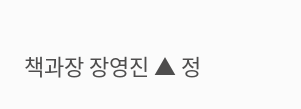책과장 장영진 ▲ 정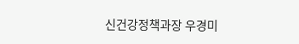신건강정책과장 우경미